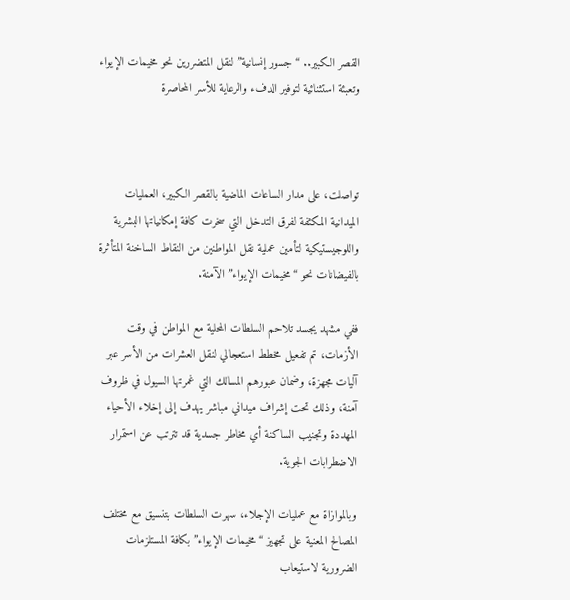القصر الكبير.. “جسور إنسانية” لنقل المتضررين نحو مخيمات الإيواء وتعبئة استثنائية لتوفير الدفء والرعاية للأسر المحاصرة



تواصلت، على مدار الساعات الماضية بالقصر الكبير، العمليات الميدانية المكثفة لفرق التدخل التي سخرت كافة إمكانياتها البشرية واللوجيستيكية لتأمين عملية نقل المواطنين من النقاط الساخنة المتأثرة بالفيضانات نحو “مخيمات الإيواء” الآمنة.

ففي مشهد يجسد تلاحم السلطات المحلية مع المواطن في وقت الأزمات، تم تفعيل مخطط استعجالي لنقل العشرات من الأسر عبر آليات مجهزة، وضمان عبورهم المسالك التي غمرتها السيول في ظروف آمنة، وذلك تحت إشراف ميداني مباشر يهدف إلى إخلاء الأحياء المهددة وتجنيب الساكنة أي مخاطر جسدية قد تترتب عن استمرار الاضطرابات الجوية.

وبالموازاة مع عمليات الإجلاء، سهرت السلطات بتنسيق مع مختلف المصالح المعنية على تجهيز “مخيمات الإيواء” بكافة المستلزمات الضرورية لاستيعاب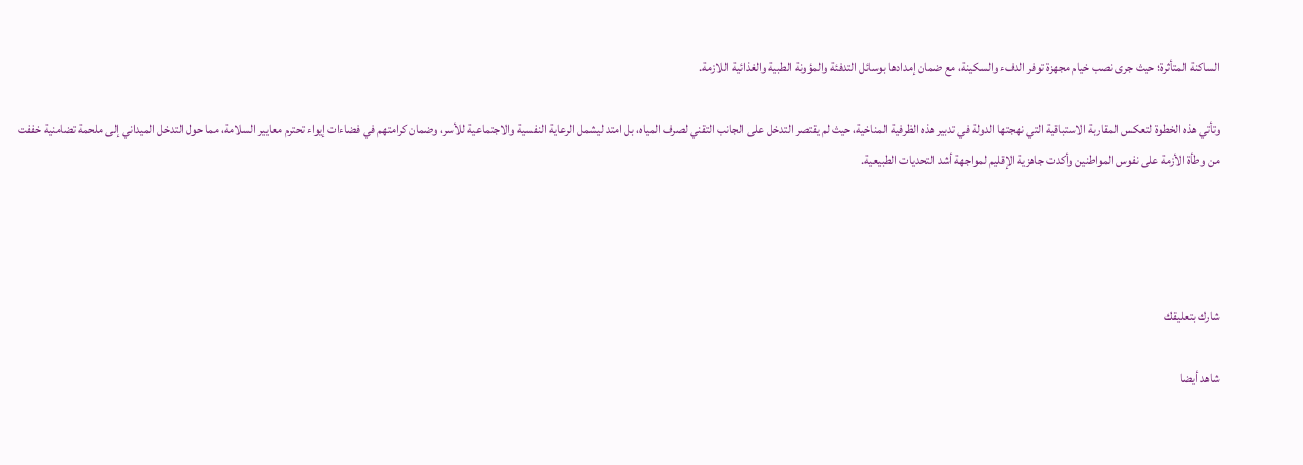الساكنة المتأثرة؛ حيث جرى نصب خيام مجهزة توفر الدفء والسكينة، مع ضمان إمدادها بوسائل التدفئة والمؤونة الطبية والغذائية اللازمة.

وتأتي هذه الخطوة لتعكس المقاربة الاستباقية التي نهجتها الدولة في تدبير هذه الظرفية المناخية، حيث لم يقتصر التدخل على الجانب التقني لصرف المياه، بل امتد ليشمل الرعاية النفسية والاجتماعية للأسر، وضمان كرامتهم في فضاءات إيواء تحترم معايير السلامة، مما حول التدخل الميداني إلى ملحمة تضامنية خففت من وطأة الأزمة على نفوس المواطنين وأكدت جاهزية الإقليم لمواجهة أشد التحديات الطبيعية.




شارك بتعليقك

شاهد أيضا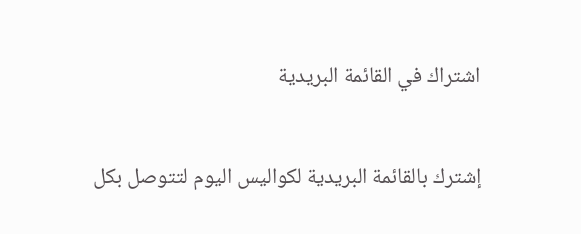اشتراك في القائمة البريدية


إشترك بالقائمة البريدية لكواليس اليوم لتتوصل بكل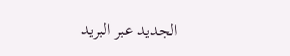الجديد عبر البريد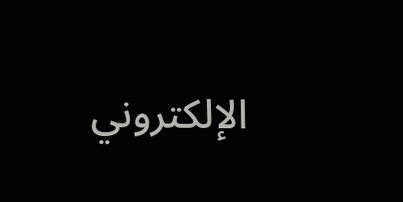الإلكتروني